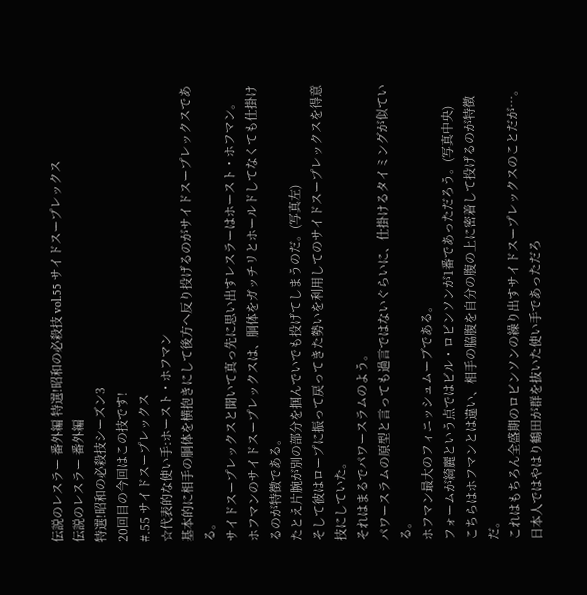伝説のレスラー 番外編 特選!昭和の必殺技 vol.55 サイドスープレックス
伝説のレスラー 番外編
特選!昭和の必殺技シーズン3
20回目の今回はこの技です!
#.55 サイドスープレックス
☆代表的な使い手:ホースト・ホフマン
基本的に相手の胴体を横抱きにして後方へ反り投げるのがサイドスープレックスである。
サイドスープレックスと聞いて真っ先に思い出すレスラーはホースト・ホフマン。
ホフマンのサイドスープレックスは、胴体をガッチリとホールドしてなくても仕掛けるのが特徴である。
たとえ片腕が別の部分を掴んでいでも投げてしまうのだ。(写真左)
そして彼はロープに振って戻ってきた勢いを利用してのサイドスープレックスを得意技にしていた。
それはまるでパワースラムのよう。
パワースラムの原型と言っても過言ではないぐらいに、仕掛けるタイミングが似ている。
ホフマン最大のフィニッシュムーブである。
フォームが綺麗という点ではビル・ロビンソンが1番であっただろう。(写真中央)
こちらはホフマンとは違い、相手の脇腹を自分の腹の上に密着して投げるのが特徴だ。
これはもちろん全盛期のロビンソンの繰り出すサイドスープレックスのことだが…。
日本人ではやはり鶴田が群を抜いた使い手であっただろ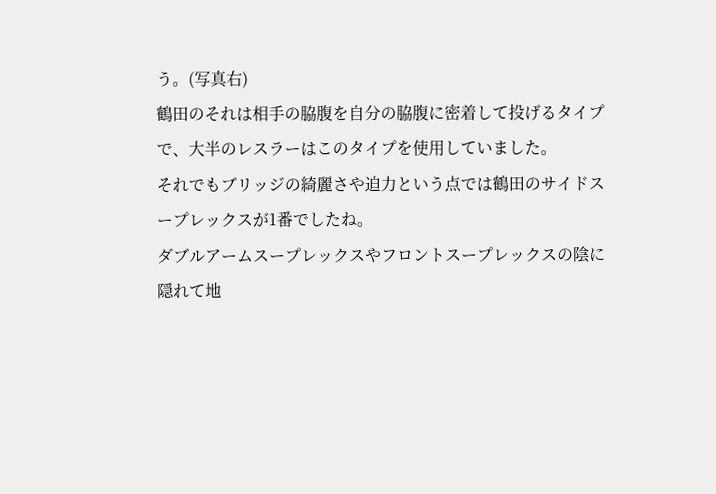う。(写真右)
鶴田のそれは相手の脇腹を自分の脇腹に密着して投げるタイプで、大半のレスラーはこのタイプを使用していました。
それでもブリッジの綺麗さや迫力という点では鶴田のサイドスープレックスが1番でしたね。
ダブルアームスープレックスやフロントスープレックスの陰に隠れて地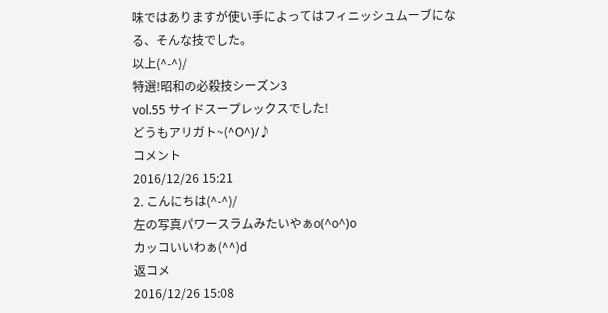味ではありますが使い手によってはフィニッシュムーブになる、そんな技でした。
以上(^-^)/
特選!昭和の必殺技シーズン3
vol.55 サイドスープレックスでした!
どうもアリガト~(^O^)/♪
コメント
2016/12/26 15:21
2. こんにちは(^-^)/
左の写真パワースラムみたいやぁo(^o^)o
カッコいいわぁ(^^)d
返コメ
2016/12/26 15:08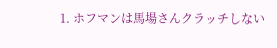1. ホフマンは馬場さんクラッチしない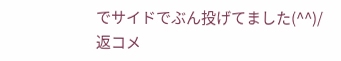でサイドでぶん投げてました(^^)/
返コメ